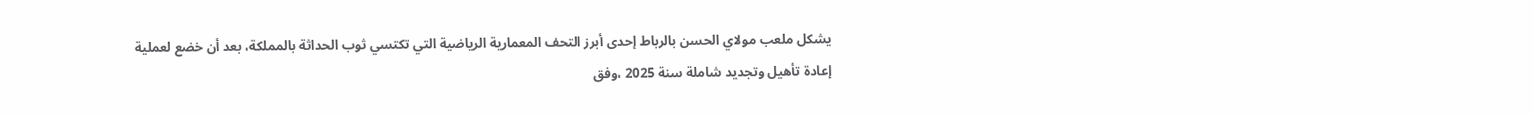يشكل ملعب مولاي الحسن بالرباط إحدى أبرز التحف المعمارية الرياضية التي تكتسي ثوب الحداثة بالمملكة، بعد أن خضع لعملية إعادة تأهيل وتجديد شاملة سنة 2025 ،وفق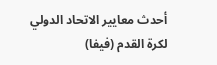أحدث معايير الاتحاد الدولي لكرة القدم (فيفا)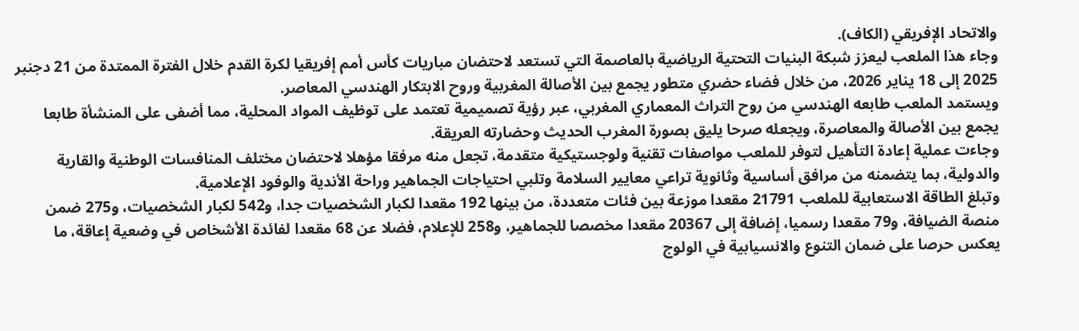والاتحاد الإفريقي (الكاف).
وجاء هذا الملعب ليعزز شبكة البنيات التحتية الرياضية بالعاصمة التي تستعد لاحتضان مباريات كأس أمم إفريقيا لكرة القدم خلال الفترة الممتدة من 21 دجنبر 2025 إلى 18 يناير 2026، من خلال فضاء حضري متطور يجمع بين الأصالة المغربية وروح الابتكار الهندسي المعاصر.
ويستمد الملعب طابعه الهندسي من روح التراث المعماري المغربي، عبر رؤية تصميمية تعتمد على توظيف المواد المحلية، مما أضفى على المنشأة طابعا يجمع بين الأصالة والمعاصرة، ويجعله صرحا يليق بصورة المغرب الحديث وحضارته العريقة.
وجاءت عملية إعادة التأهيل لتوفر للملعب مواصفات تقنية ولوجستيكية متقدمة، تجعل منه مرفقا مؤهلا لاحتضان مختلف المنافسات الوطنية والقارية والدولية، بما يتضمنه من مرافق أساسية وثانوية تراعي معايير السلامة وتلبي احتياجات الجماهير وراحة الأندية والوفود الإعلامية.
وتبلغ الطاقة الاستعابية للملعب 21791 مقعدا موزعة بين فئات متعددة، من بينها 192 مقعدا لكبار الشخصيات جدا، و542 لكبار الشخصيات، و275 ضمن منصة الضيافة، و79 مقعدا رسميا، إضافة إلى 20367 مقعدا مخصصا للجماهير، و258 للإعلام، فضلا عن 68 مقعدا لفائدة الأشخاص في وضعية إعاقة، ما يعكس حرصا على ضمان التنوع والانسيابية في الولوج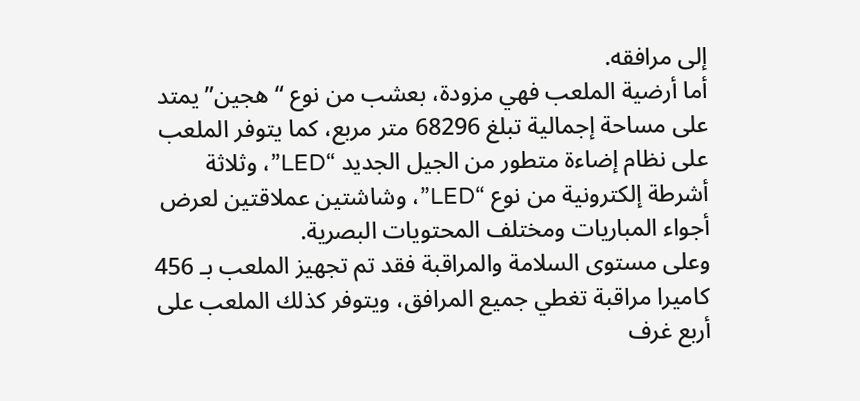إلى مرافقه.
أما أرضية الملعب فهي مزودة، بعشب من نوع “هجين” يمتد على مساحة إجمالية تبلغ 68296 متر مربع، كما يتوفر الملعب على نظام إضاءة متطور من الجيل الجديد “LED”، وثلاثة أشرطة إلكترونية من نوع “LED”، وشاشتين عملاقتين لعرض أجواء المباريات ومختلف المحتويات البصرية.
وعلى مستوى السلامة والمراقبة فقد تم تجهيز الملعب بـ 456 كاميرا مراقبة تغطي جميع المرافق، ويتوفر كذلك الملعب على أربع غرف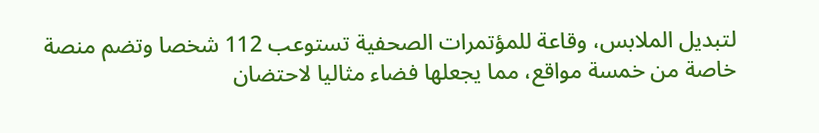لتبديل الملابس، وقاعة للمؤتمرات الصحفية تستوعب 112 شخصا وتضم منصة خاصة من خمسة مواقع، مما يجعلها فضاء مثاليا لاحتضان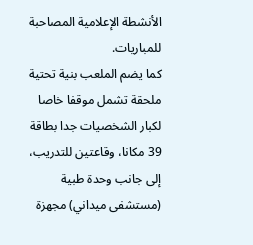الأنشطة الإعلامية المصاحبة للمباريات.
كما يضم الملعب بنية تحتية ملحقة تشمل موقفا خاصا لكبار الشخصيات جدا بطاقة 39 مكانا، وقاعتين للتدريب، إلى جانب وحدة طبية (مستشفى ميداني) مجهزة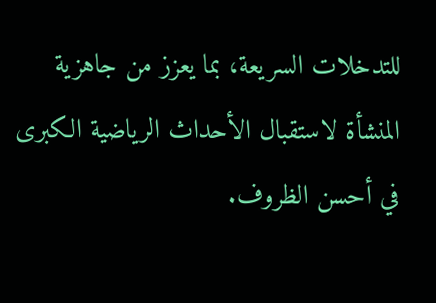للتدخلات السريعة، بما يعزز من جاهزية المنشأة لاستقبال الأحداث الرياضية الكبرى في أحسن الظروف.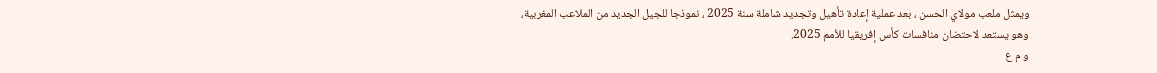ويمثل ملعب مولاي الحسن ، بعد عملية إعادة تأهيل وتجديد شاملة سنة 2025 ، نموذجا للجيل الجديد من الملاعب المغربية، وهو يستعد لاحتضان منافسات كأس إفريقيا للأمم 2025.
و م ع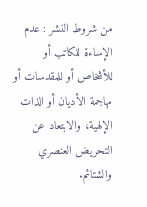من شروط النشر : عدم الإساءة للكاتب أو للأشخاص أو للمقدسات أو مهاجمة الأديان أو الذات الإلهية، والابتعاد عن التحريض العنصري والشتائم.